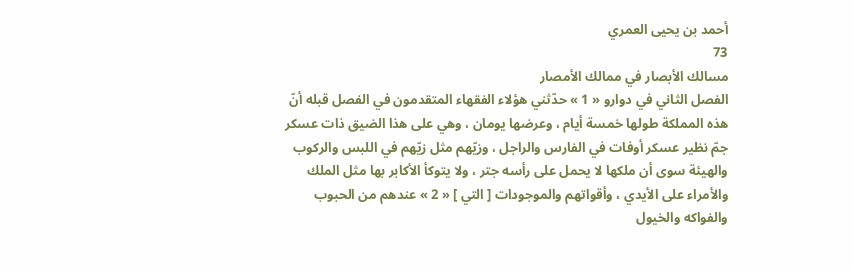أحمد بن يحيى العمري
73
مسالك الأبصار في ممالك الأمصار
الفصل الثاني في دوارو « 1 » حدّثني هؤلاء الفقهاء المتقدمون في الفصل قبله أنّ هذه المملكة طولها خمسة أيام ، وعرضها يومان ، وهي على هذا الضيق ذات عسكر جمّ نظير عسكر أوفات في الفارس والراجل ، وزيّهم مثل زيّهم في اللبس والركوب والهيئة سوى أن ملكها لا يحمل على رأسه جتر ، ولا يتوكأ الأكابر بها مثل الملك والأمراء على الأيدي ، وأقواتهم والموجودات [ التي ] « 2 » عندهم من الحبوب والفواكه والخيول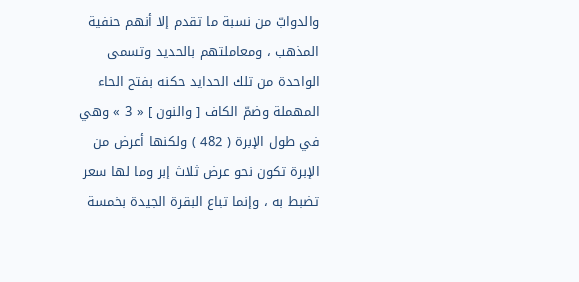والدوابّ من نسبة ما تقدم إلا أنهم حنفية المذهب ، ومعاملتهم بالحديد وتسمى الواحدة من تلك الحدايد حكنه بفتح الحاء المهملة وضمّ الكاف [ والنون ] « 3 » وهي في طول الإبرة ( 482 ) ولكنها أعرض من الإبرة تكون نحو عرض ثلاث إبر وما لها سعر تضبط به ، وإنما تباع البقرة الجيدة بخمسة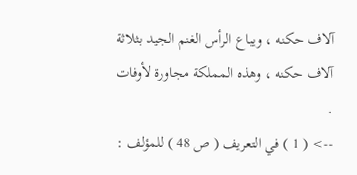آلاف حكنه ، ويباع الرأس الغنم الجيد بثلاثة آلاف حكنه ، وهذه المملكة مجاورة لأوفات .
--> ( 1 ) في التعريف ( ص 48 ) للمؤلف :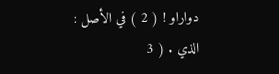دواراو ! ( 2 ) في الأصل : الذي . ( 3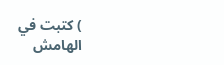) كتبت في الهامش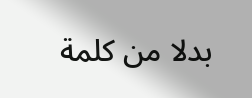بدلا من كلمة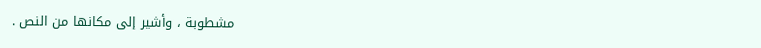مشطوبة ، وأشير إلى مكانها من النص .